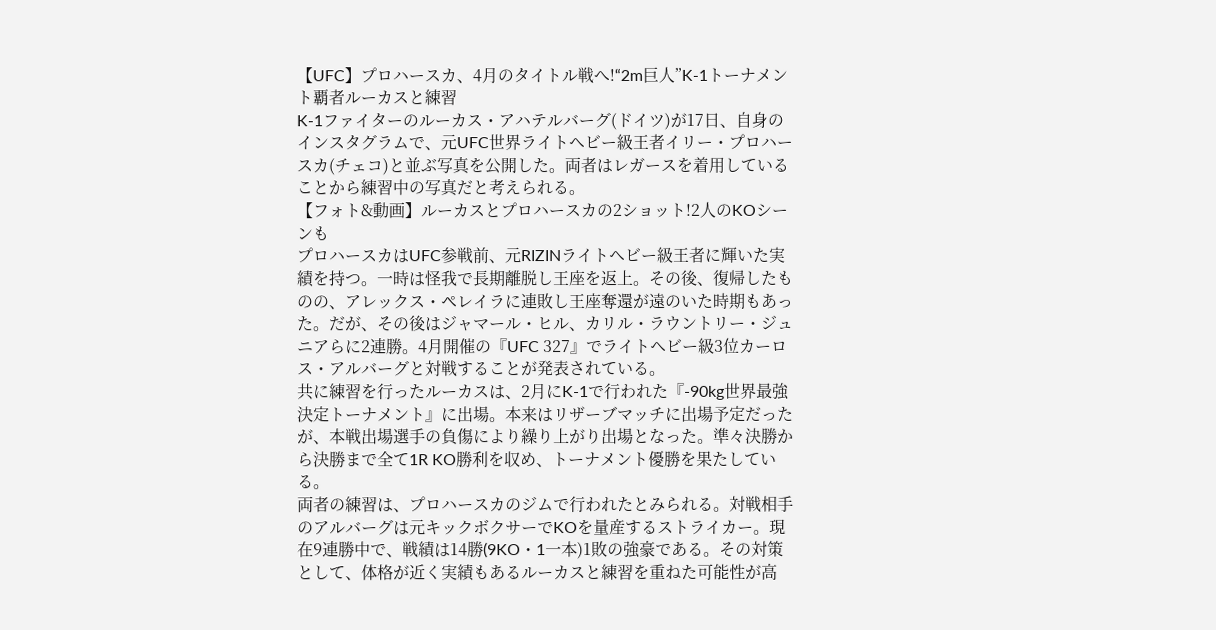【UFC】プロハースカ、4月のタイトル戦へ!“2m巨人”K-1トーナメント覇者ルーカスと練習
K-1ファイターのルーカス・アハテルバーグ(ドイツ)が17日、自身のインスタグラムで、元UFC世界ライトヘビー級王者イリー・プロハースカ(チェコ)と並ぶ写真を公開した。両者はレガースを着用していることから練習中の写真だと考えられる。
【フォト&動画】ルーカスとプロハースカの2ショット!2人のKOシーンも
プロハースカはUFC参戦前、元RIZINライトヘビー級王者に輝いた実績を持つ。一時は怪我で長期離脱し王座を返上。その後、復帰したものの、アレックス・ペレイラに連敗し王座奪還が遠のいた時期もあった。だが、その後はジャマール・ヒル、カリル・ラウントリー・ジュニアらに2連勝。4月開催の『UFC 327』でライトヘビー級3位カーロス・アルバーグと対戦することが発表されている。
共に練習を行ったルーカスは、2月にK-1で行われた『-90kg世界最強決定トーナメント』に出場。本来はリザーブマッチに出場予定だったが、本戦出場選手の負傷により繰り上がり出場となった。準々決勝から決勝まで全て1R KO勝利を収め、トーナメント優勝を果たしている。
両者の練習は、プロハースカのジムで行われたとみられる。対戦相手のアルバーグは元キックボクサーでKOを量産するストライカー。現在9連勝中で、戦績は14勝(9KO・1一本)1敗の強豪である。その対策として、体格が近く実績もあるルーカスと練習を重ねた可能性が高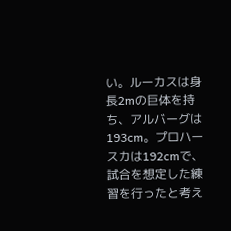い。ルーカスは身長2mの巨体を持ち、アルバーグは193cm。プロハースカは192cmで、試合を想定した練習を行ったと考え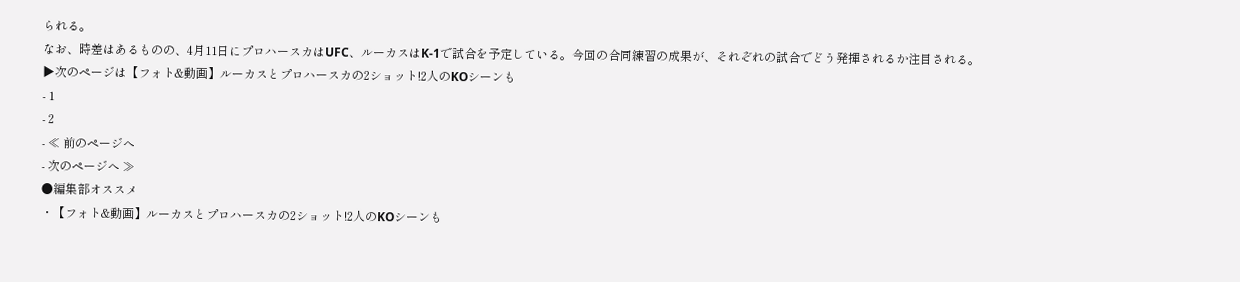られる。
なお、時差はあるものの、4月11日にプロハースカはUFC、ルーカスはK-1で試合を予定している。今回の合同練習の成果が、それぞれの試合でどう発揮されるか注目される。
▶次のページは【フォト&動画】ルーカスとプロハースカの2ショット!2人のKOシーンも
- 1
- 2
- ≪ 前のページへ
- 次のページへ ≫
●編集部オススメ
・【フォト&動画】ルーカスとプロハースカの2ショット!2人のKOシーンも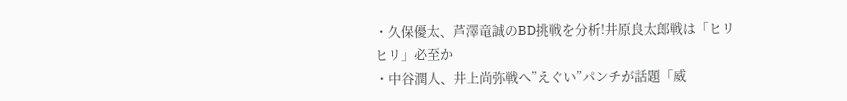・久保優太、芦澤竜誠のBD挑戦を分析!井原良太郎戦は「ヒリヒリ」必至か
・中谷潤人、井上尚弥戦へ”えぐい”パンチが話題「威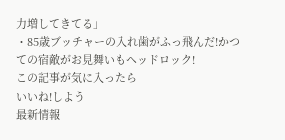力増してきてる」
・85歳ブッチャーの入れ歯がふっ飛んだ!かつての宿敵がお見舞いもヘッドロック!
この記事が気に入ったら
いいね!しよう
最新情報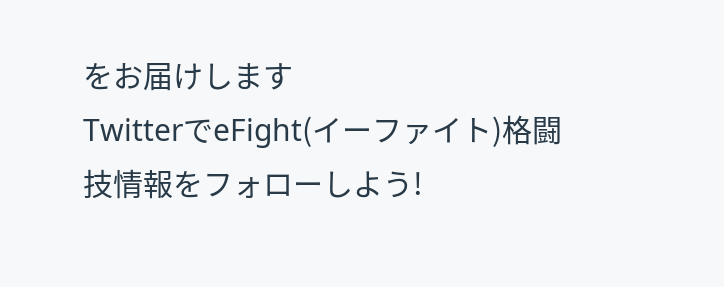をお届けします
TwitterでeFight(イーファイト)格闘技情報をフォローしよう!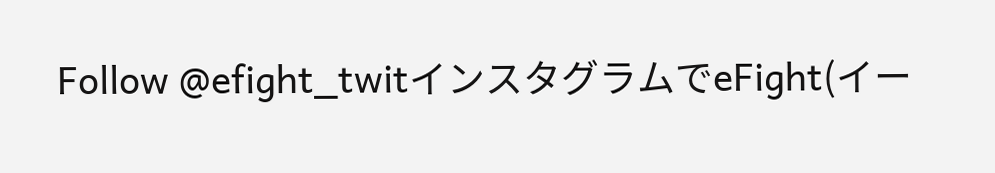Follow @efight_twitインスタグラムでeFight(イー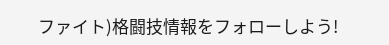ファイト)格闘技情報をフォローしよう!